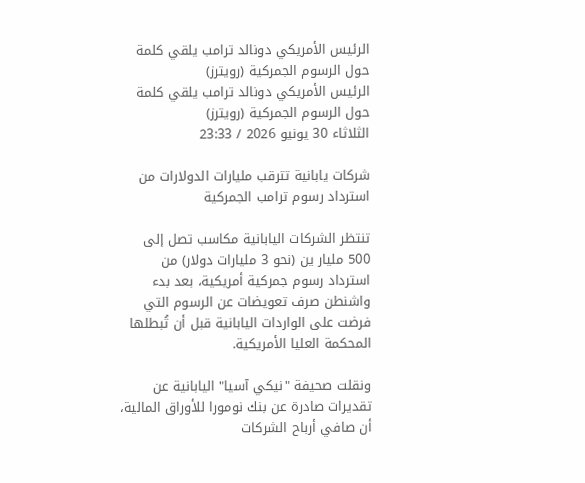الرئيس الأمريكي دونالد ترامب يلقي كلمة حول الرسوم الجمركية (رويترز)
الرئيس الأمريكي دونالد ترامب يلقي كلمة حول الرسوم الجمركية (رويترز)
الثلاثاء 30 يونيو 2026 / 23:33

شركات يابانية تترقب مليارات الدولارات من استرداد رسوم ترامب الجمركية

تنتظر الشركات اليابانية مكاسب تصل إلى 500 مليار ين (نحو 3 مليارات دولار) من استرداد رسوم جمركية أمريكية، بعد بدء واشنطن صرف تعويضات عن الرسوم التي فرضت على الواردات اليابانية قبل أن تُبطلها المحكمة العليا الأمريكية.

ونقلت صحيفة "نيكي آسيا" اليابانية عن تقديرات صادرة عن بنك نومورا للأوراق المالية، أن صافي أرباح الشركات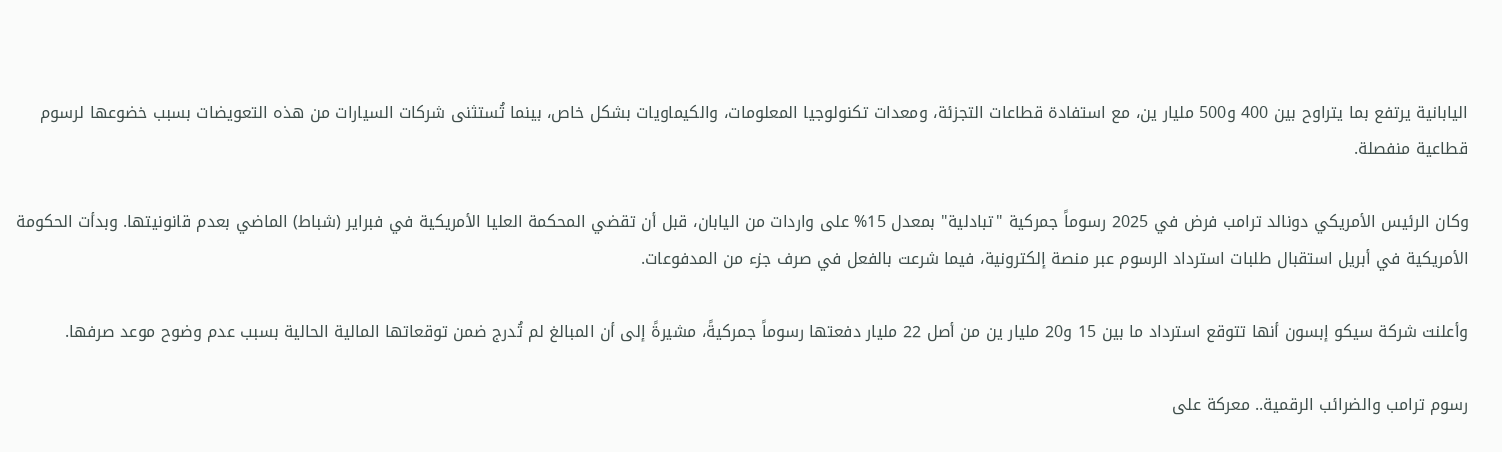اليابانية يرتفع بما يتراوح بين 400 و500 مليار ين، مع استفادة قطاعات التجزئة، ومعدات تكنولوجيا المعلومات، والكيماويات بشكل خاص، بينما تُستثنى شركات السيارات من هذه التعويضات بسبب خضوعها لرسوم قطاعية منفصلة.

وكان الرئيس الأمريكي دونالد ترامب فرض في 2025 رسوماً جمركية "تبادلية" بمعدل 15% على واردات من اليابان، قبل أن تقضي المحكمة العليا الأمريكية في فبراير (شباط) الماضي بعدم قانونيتها. وبدأت الحكومة الأمريكية في أبريل استقبال طلبات استرداد الرسوم عبر منصة إلكترونية، فيما شرعت بالفعل في صرف جزء من المدفوعات.

وأعلنت شركة سيكو إبسون أنها تتوقع استرداد ما بين 15 و20 مليار ين من أصل 22 مليار دفعتها رسوماً جمركيةً، مشيرةً إلى أن المبالغ لم تُدرج ضمن توقعاتها المالية الحالية بسبب عدم وضوح موعد صرفها.

رسوم ترامب والضرائب الرقمية.. معركة على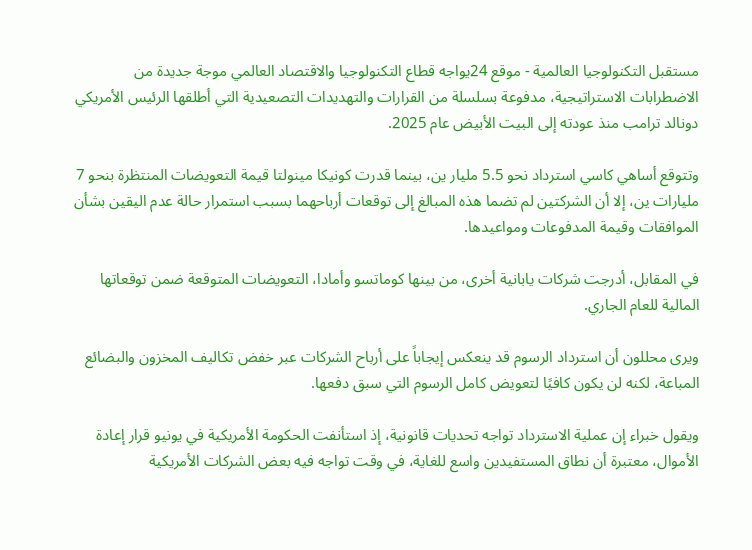مستقبل التكنولوجيا العالمية - موقع 24يواجه قطاع التكنولوجيا والاقتصاد العالمي موجة جديدة من الاضطرابات الاستراتيجية، مدفوعة بسلسلة من القرارات والتهديدات التصعيدية التي أطلقها الرئيس الأمريكي دونالد ترامب منذ عودته إلى البيت الأبيض عام 2025.

وتتوقع أساهي كاسي استرداد نحو 5.5 مليار ين، بينما قدرت كونيكا مينولتا قيمة التعويضات المنتظرة بنحو 7 مليارات ين، إلا أن الشركتين لم تضما هذه المبالغ إلى توقعات أرباحهما بسبب استمرار حالة عدم اليقين بشأن الموافقات وقيمة المدفوعات ومواعيدها.

في المقابل، أدرجت شركات يابانية أخرى، من بينها كوماتسو وأمادا، التعويضات المتوقعة ضمن توقعاتها المالية للعام الجاري.

ويرى محللون أن استرداد الرسوم قد ينعكس إيجاباً على أرباح الشركات عبر خفض تكاليف المخزون والبضائع المباعة، لكنه لن يكون كافيًا لتعويض كامل الرسوم التي سبق دفعها.

ويقول خبراء إن عملية الاسترداد تواجه تحديات قانونية، إذ استأنفت الحكومة الأمريكية في يونيو قرار إعادة الأموال، معتبرة أن نطاق المستفيدين واسع للغاية، في وقت تواجه فيه بعض الشركات الأمريكية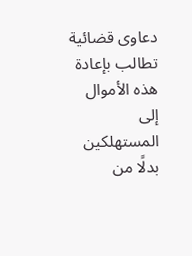دعاوى قضائية تطالب بإعادة هذه الأموال إلى المستهلكين بدلًا من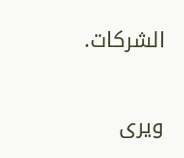الشركات.

ويرى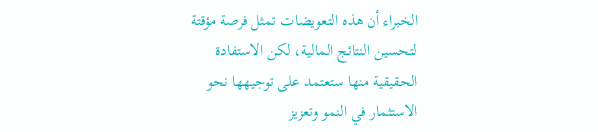الخبراء أن هذه التعويضات تمثل فرصة مؤقتة لتحسين النتائج المالية، لكن الاستفادة الحقيقية منها ستعتمد على توجيهها نحو الاستثمار في النمو وتعزيز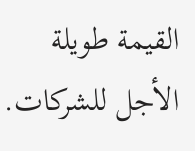القيمة طويلة الأجل للشركات.